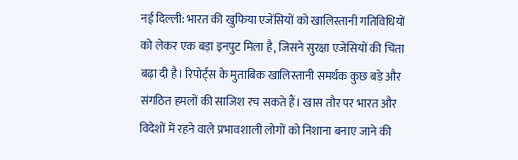नई दिल्ली: भारत की खुफिया एजेंसियों को खालिस्तानी गतिविधियों को लेकर एक बड़ा इनपुट मिला है, जिसने सुरक्षा एजेंसियों की चिंता बढ़ा दी है। रिपोर्ट्स के मुताबिक खालिस्तानी समर्थक कुछ बड़े और संगठित हमलों की साजिश रच सकते हैं। खास तौर पर भारत और विदेशों में रहने वाले प्रभावशाली लोगों को निशाना बनाए जाने की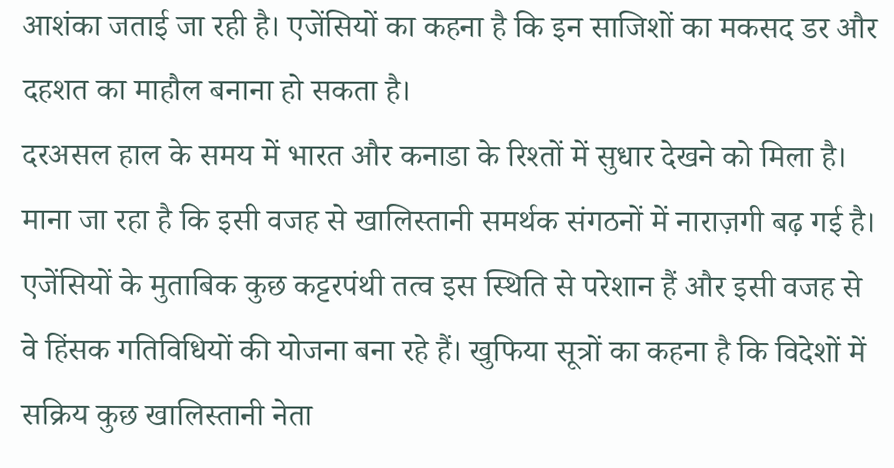आशंका जताई जा रही है। एजेंसियों का कहना है कि इन साजिशों का मकसद डर और दहशत का माहौल बनाना हो सकता है।
दरअसल हाल के समय में भारत और कनाडा के रिश्तों में सुधार देखने को मिला है। माना जा रहा है कि इसी वजह से खालिस्तानी समर्थक संगठनों में नाराज़गी बढ़ गई है। एजेंसियों के मुताबिक कुछ कट्टरपंथी तत्व इस स्थिति से परेशान हैं और इसी वजह से वे हिंसक गतिविधियों की योजना बना रहे हैं। खुफिया सूत्रों का कहना है कि विदेशों में सक्रिय कुछ खालिस्तानी नेता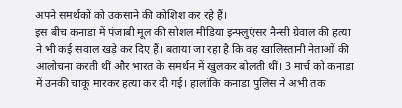अपने समर्थकों को उकसाने की कोशिश कर रहे हैं।
इस बीच कनाडा में पंजाबी मूल की सोशल मीडिया इन्फ्लुएंसर नैन्सी ग्रेवाल की हत्या ने भी कई सवाल खड़े कर दिए हैं। बताया जा रहा है कि वह खालिस्तानी नेताओं की आलोचना करती थीं और भारत के समर्थन में खुलकर बोलती थीं। 3 मार्च को कनाडा में उनकी चाकू मारकर हत्या कर दी गई। हालांकि कनाडा पुलिस ने अभी तक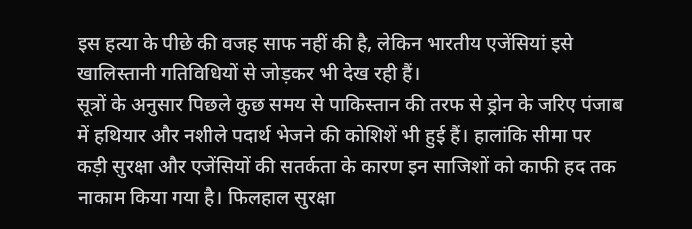इस हत्या के पीछे की वजह साफ नहीं की है, लेकिन भारतीय एजेंसियां इसे खालिस्तानी गतिविधियों से जोड़कर भी देख रही हैं।
सूत्रों के अनुसार पिछले कुछ समय से पाकिस्तान की तरफ से ड्रोन के जरिए पंजाब में हथियार और नशीले पदार्थ भेजने की कोशिशें भी हुई हैं। हालांकि सीमा पर कड़ी सुरक्षा और एजेंसियों की सतर्कता के कारण इन साजिशों को काफी हद तक नाकाम किया गया है। फिलहाल सुरक्षा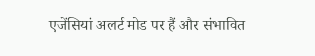एजेंसियां अलर्ट मोड पर हैं और संभावित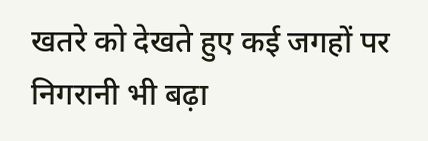खतरे को देखते हुए कई जगहों पर निगरानी भी बढ़ा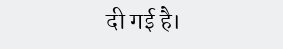दी गई है।